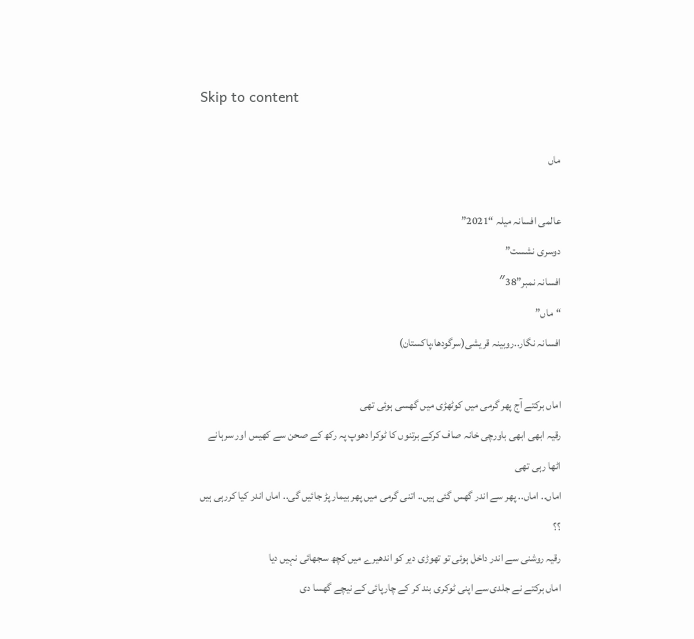Skip to content

ماں

عالمی افسانہ میلہ “2021”
دوسری نشست”
افسانہ نمبر”38″
“ماں”
افسانہ نگار..روبینہ قریشی(سرگودھا،پاکستان)

اماں برکتے آج پھر گرمی میں کوٹھڑی میں گھسی ہوئی تھی
رقیہ ابھی ابھی باورچی خانہ صاف کرکے برتنوں کا ٹوکرا دھوپ پہ رکھ کے صحن سے کھیس اور سرہانے اٹھا رہی تھی
اماں.. اماں.. پھر سے اندر گھس گئی ہیں.. اتنی گرمی میں پھر بیمار پڑ جائیں گی.. اماں اندر کیا کررہی ہیں ؟؟
رقیہ روشنی سے اندر داخل ہوئی تو تھوڑی دیر کو اندھیرے میں کچھ سجھائی نہیں دیا
اماں برکتے نے جلدی سے اپنی ٹوکری بند کر کے چارپائی کے نیچے گھسا دی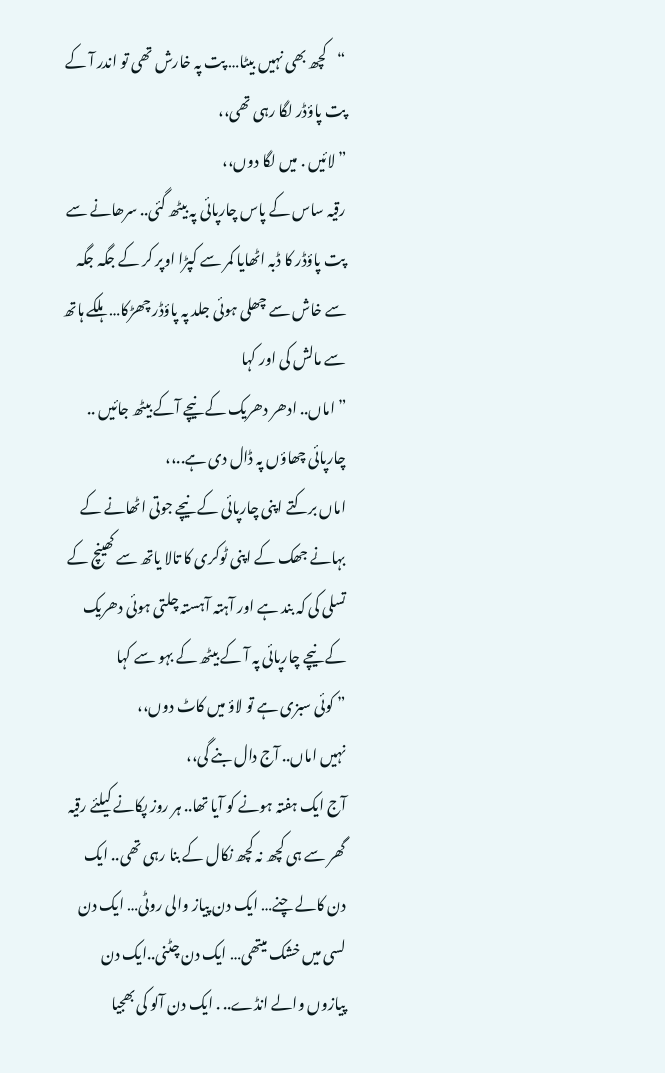“کچھ بھی نہیں بیٹا… پت پہ خارش تھی تو اندر آ کے پت پاؤڈر لگا رہی تھی،،
” لائیں . میں لگا دوں،،
رقیہ ساس کے پاس چارپائی پہ بیٹھ گئی.. سرھانے سے پت پاؤڈر کا ڈبہ اٹھایا کمر سے کپڑا اوپر کر کے جگہ جگہ سے خاش سے چھلی ہوئی جلد پہ پاؤڈر چھڑکا… ہلکے ہاتھ سے مالش کی اور کہا
” اماں.. ادھر دھریک کے نیچے آکے بیٹھ جائیں .. چارپائی چھاؤں پہ ڈال دی ہے..،،
اماں برکتے اپنی چارپائی کے نیچے جوتی اٹھانے کے بہانے جھک کے اپنی ٹوکری کا تالا یاتھ سے کھینچ کے تسلی کی کہ بند ہے اور آہتہ آہستہ چلتی ہوئی دھریک کے نیچے چارپائی پہ آ کے بیٹھ کے بہو سے کہا
” کوئی سبزی ہے تو لاؤ میں کاٹ دوں،،
نہیں اماں.. آج دال بنے گی،،
آج ایک ہفتہ ہونے کو آیا تھا.. ہر روز پکانے کیلئے رقیہ گھر سے ہی کچھ نہ کچھ نکال کے بنا رہی تھی.. ایک دن کالے چنے… ایک دن پیاز والی روٹی… ایک دن لسی میں خشک میتھی… ایک دن چٹنی..ایک دن پیازوں والے انڈے.. . ایک دن آلو کی بھجیا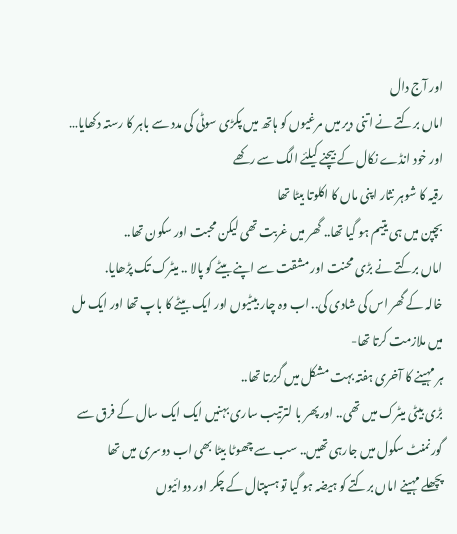اور آج دال
اماں برکتے نے اتنی دیر میں مرغیوں کو ہاتھ میں پکڑی سوٹی کی مدد سے باہر کا رستہ دکھایا… اور خود انڈے نکال کے بیچنے کیلئے الگ سے رکھے
رقیہ کا شوہر نثار اپنی ماں کا اکلوتا بیٹا تھا
بچپن میں ہی یتیم ہو گیا تھا.. گھر میں غربت تھی لیکن محبت اور سکون تھا..
اماں برکتے نے بڑی محنت اور مشقت سے اپنے بیٹے کو پالا .. میٹرک تک پڑھایا.
خالہ کے گھر اس کی شادی کی.. اب وہ چار بیٹیوں اور ایک بیٹے کا باپ تھا اور ایک مل میں ملازمت کرتا تھا-
ہر مہینے کا آخری ہفتہ بہت مشکل میں گزرتا تھا..
بڑی بیٹی میٹرک میں تھی.. اور پھر با لترتیب ساری بہنیں ایک ایک سال کے فرق سے گورنمنٹ سکول میں جارہی تھیں.. سب سے چھوٹا بیٹا بھی اب دوسری میں تھا
پچھلے مہینے اماں برکتے کو ہیضہ ہو گیا تو ہسپتال کے چکر اور دوائیوں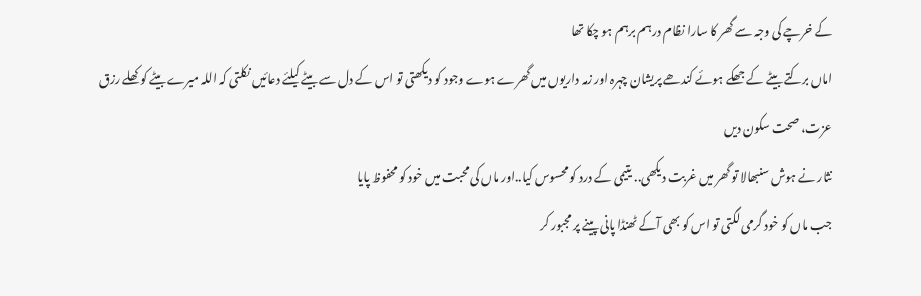کے خرچے کی وجہ سے گھر کا سارا نظام درہم برہم ہو چکا تھا
اماں برکتے بیٹے کے جھکے ہوئے کندھے پریشان چہرہ اور زمہ داریوں میں گھرے ہوے وجود کو دیکھتی تو اس کے دل سے بیٹے کیلئے دعائیں نکلتی کہ اللہ میرے بیٹے کو کھلے رزق عزت، صحت سکون دیں
نثار نے ہوش سنبھالا تو گھر میں غربت دیکھی.. یتیمی کے درد کو محسوس کیا..اور ماں کی محبت میں خود کو محفوظ پایا
جب ماں کو خود گرمی لگتی تو اس کو بھی آکے ٹھنڈا پانی پینے پر مجبور کر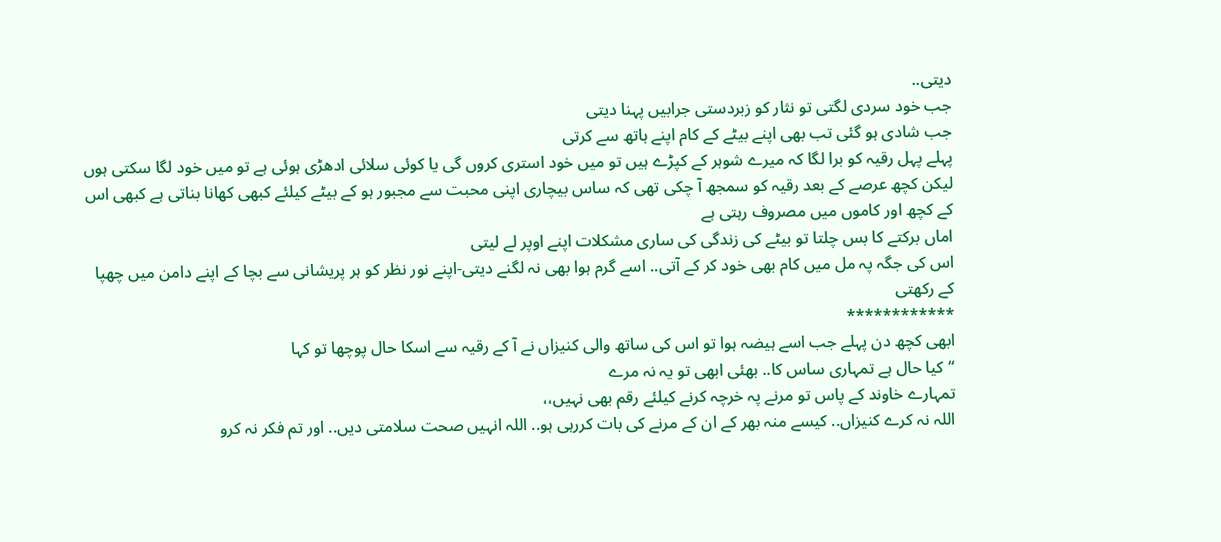دیتی..
جب خود سردی لگتی تو نثار کو زبردستی جرابیں پہنا دیتی
جب شادی ہو گئی تب بھی اپنے بیٹے کے کام اپنے ہاتھ سے کرتی
پہلے پہل رقیہ کو برا لگا کہ میرے شوہر کے کپڑے ہیں تو میں خود استری کروں گی یا کوئی سلائی ادھڑی ہوئی ہے تو میں خود لگا سکتی ہوں
لیکن کچھ عرصے کے بعد رقیہ کو سمجھ آ چکی تھی کہ ساس بیچاری اپنی محبت سے مجبور ہو کے بیٹے کیلئے کبھی کھانا بناتی ہے کبھی اس کے کچھ اور کاموں میں مصروف رہتی ہے
اماں برکتے کا بس چلتا تو بیٹے کی زندگی کی ساری مشکلات اپنے اوپر لے لیتی
اس کی جگہ پہ مل میں کام بھی خود کر کے آتی.. اسے گرم ہوا بھی نہ لگنے دیتی-اپنے نور نظر کو ہر پریشانی سے بچا کے اپنے دامن میں چھپا کے رکھتی
************
ابھی کچھ دن پہلے جب اسے ہیضہ ہوا تو اس کی ساتھ والی کنیزاں نے آ کے رقیہ سے اسکا حال پوچھا تو کہا
“کیا حال ہے تمہاری ساس کا.. بھئی ابھی تو یہ نہ مرے
تمہارے خاوند کے پاس تو مرنے پہ خرچہ کرنے کیلئے رقم بھی نہیں،،
اللہ نہ کرے کنیزاں.. کیسے منہ بھر کے ان کے مرنے کی بات کررہی ہو.. اللہ انہیں صحت سلامتی دیں.. اور تم فکر نہ کرو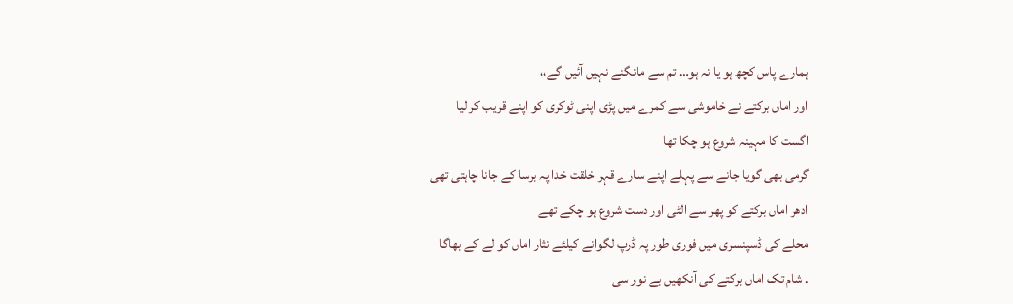ہمارے پاس کچھ ہو یا نہ ہو… تم سے مانگنے نہیں آئیں گے،،
اور اماں برکتے نے خاموشی سے کمرے میں پڑی اپنی ٹوکری کو اپنے قریب کر لیا
اگست کا مہینہ شروع ہو چکا تھا
گرمی بھی گویا جانے سے پہلے اپنے سارے قہر خلقت خدا پہ برسا کے جانا چاہتی تھی
ادھر اماں برکتے کو پھر سے الٹی اور دست شروع ہو چکے تھے
محلے کی ڈسپنسری میں فوری طور پہ ڈرپ لگوانے کیلئے نثار اماں کو لے کے بھاگا
. شام تک اماں برکتے کی آنکھیں بے نور سی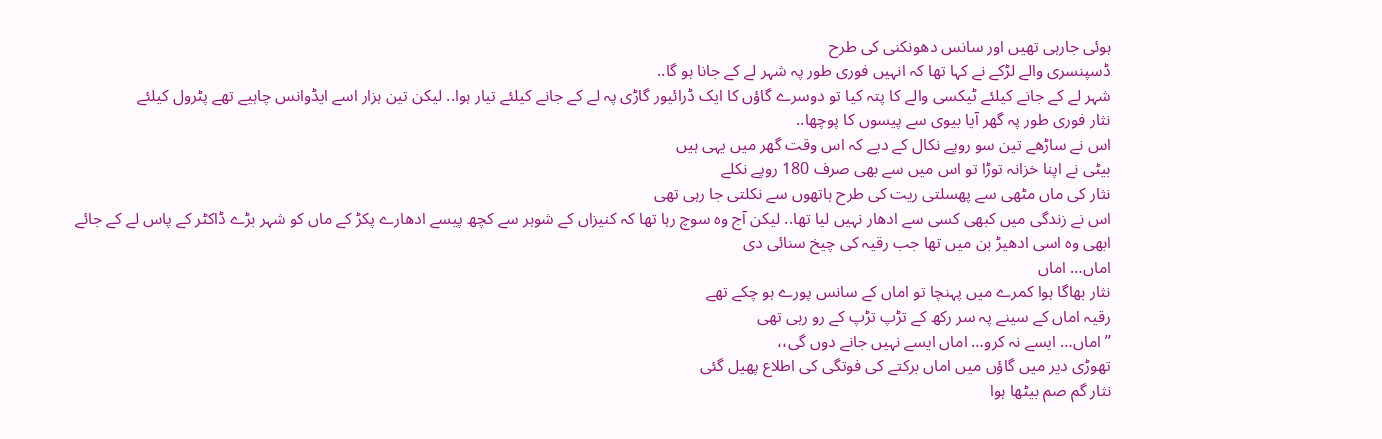ہوئی جارہی تھیں اور سانس دھونکنی کی طرح
ڈسپنسری والے لڑکے نے کہا تھا کہ انہیں فوری طور پہ شہر لے کے جانا ہو گا..
شہر لے کے جانے کیلئے ٹیکسی والے کا پتہ کیا تو دوسرے گاؤں کا ایک ڈرائیور گاڑی پہ لے کے جانے کیلئے تیار ہوا.. لیکن تین ہزار اسے ایڈوانس چاہیے تھے پٹرول کیلئے
نثار فوری طور پہ گھر آیا بیوی سے پیسوں کا پوچھا..
اس نے ساڑھے تین سو روپے نکال کے دیے کہ اس وقت گھر میں یہی ہیں
بیٹی نے اپنا خزانہ توڑا تو اس میں سے بھی صرف 180 روپے نکلے
نثار کی ماں مٹھی سے پھسلتی ریت کی طرح ہاتھوں سے نکلتی جا رہی تھی
اس نے زندگی میں کبھی کسی سے ادھار نہیں لیا تھا.. لیکن آج وہ سوچ رہا تھا کہ کنیزاں کے شوہر سے کچھ پیسے ادھارے پکڑ کے ماں کو شہر بڑے ڈاکٹر کے پاس لے کے جائے
ابھی وہ اسی ادھیڑ بن میں تھا جب رقیہ کی چیخ سنائی دی
اماں… اماں
نثار بھاگا ہوا کمرے میں پہنچا تو اماں کے سانس پورے ہو چکے تھے
رقیہ اماں کے سینے پہ سر رکھ کے تڑپ تڑپ کے رو رہی تھی
” اماں… ایسے نہ کرو… اماں ایسے نہیں جانے دوں گی،،
تھوڑی دیر میں گاؤں میں اماں برکتے کی فوتگی کی اطلاع پھیل گئی
نثار گم صم بیٹھا ہوا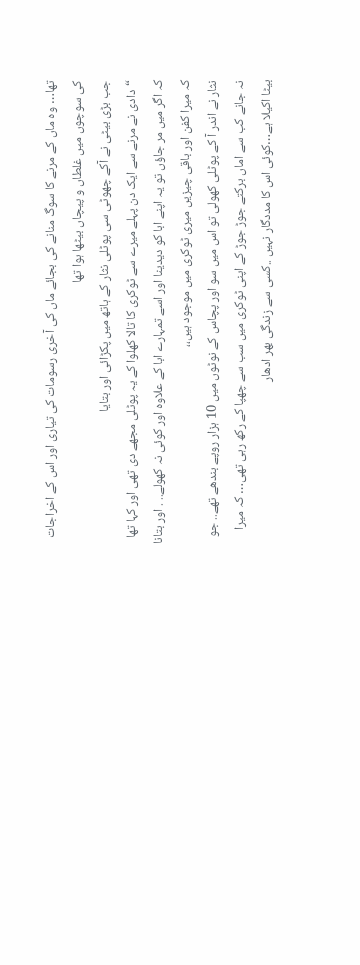تھا… وہ ماں کے مرنے کا سوگ منانے کی بجائے ماں کی آخری رسومات کی تیاری اور اس کے اخراجات کی سوچوں میں غلطاں و پیچاں بیٹھا ہوا تھا
جب بڑی بیٹی نے آکے چھوٹی سی پوٹلی نثار کے ہاتھ میں پکڑائی اور بتایا
“دادی نے مرنے سے ایک دن پہلے میرے سے ٹوکری کا تالا کھلوا کے یہ پوٹلی مجھے دی تھی اور کہا تھا کہ اگر میں مر جاؤں تو یہ اپنے ابا کو دیدینا اور اسے تمہارے ابا کے علاوہ اور کوئی نہ کھولے.. . اور بتانا کہ میرا کفن اور باقی چیزیں میری ٹوکری میں موجود ہیں،،
نثار نے اندر آ کے پوٹلی کھولی تو اس میں سو اور پچاس کے نوٹوں میں 10 ہزار روپے بندھے تھے.. جو نہ جانے کب سے اماں برکتے جوڑ جوڑ کے اپنی ٹوکری میں سب سے چھپا کے رکھ رہی تھی… کہ میرا بیٹا اکیلا ہے…کوئی اس کا مددگار نہیں ..کسی سے زندگی بھر ادھار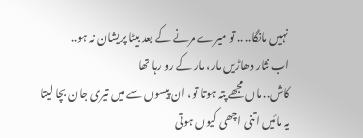نہیں مانگا.. .. تو میرے مرنے کے بعد بیٹا پریشان نہ ہو..
اب نثار دھاڑیں مار، مار کے رو رہا تھا
کاش.. ماں مجھے پتہ ہوتا تو، ان پیسوں سے میں تیری جان بچا لیتا
یہ مائیں اتنی اچھی کیوں ہوتی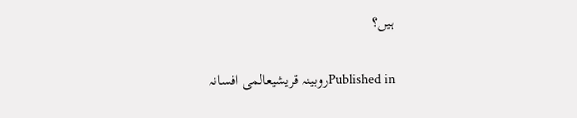ہیں؟

Published inروبینہ قریشیعالمی افسانہ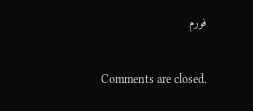فورم

Comments are closed.